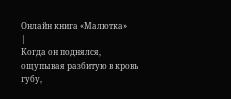Онлайн книга «Малютка»
|
Когда он поднялся, ощупывая разбитую в кровь губу,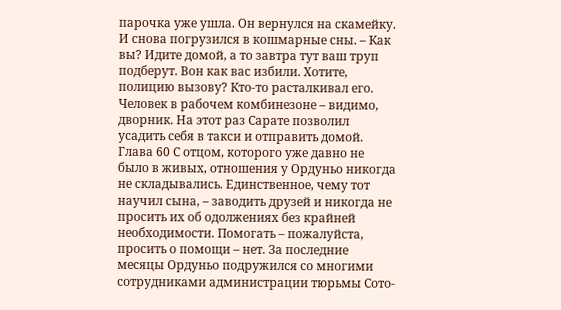парочка уже ушла. Он вернулся на скамейку. И снова погрузился в кошмарные сны. – Как вы? Идите домой, а то завтра тут ваш труп подберут. Вон как вас избили. Хотите, полицию вызову? Кто-то расталкивал его. Человек в рабочем комбинезоне – видимо, дворник. На этот раз Сарате позволил усадить себя в такси и отправить домой. Глава 60 С отцом, которого уже давно не было в живых, отношения у Ордуньо никогда не складывались. Единственное, чему тот научил сына, – заводить друзей и никогда не просить их об одолжениях без крайней необходимости. Помогать – пожалуйста, просить о помощи – нет. За последние месяцы Ордуньо подружился со многими сотрудниками администрации тюрьмы Сото-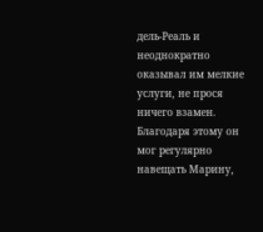дель-Реаль и неоднократно оказывал им мелкие услуги, не прося ничего взамен. Благодаря этому он мог регулярно навещать Марину,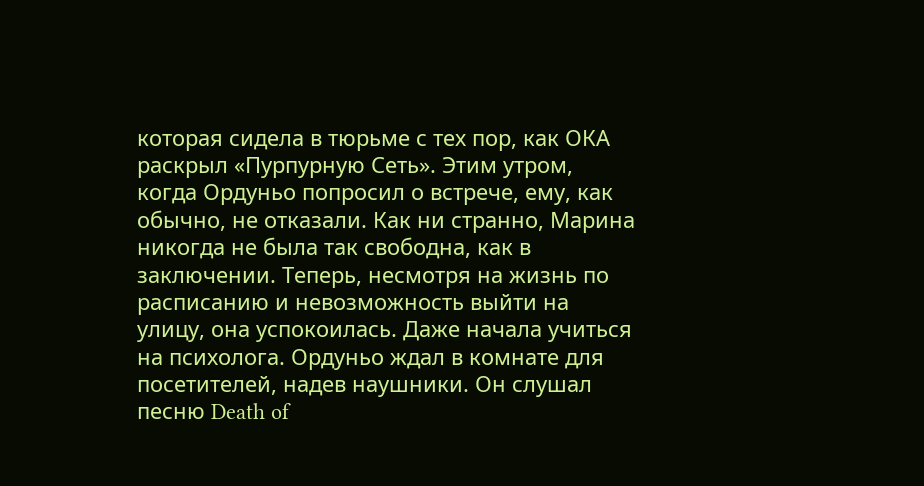которая сидела в тюрьме с тех пор, как ОКА раскрыл «Пурпурную Сеть». Этим утром, когда Ордуньо попросил о встрече, ему, как обычно, не отказали. Как ни странно, Марина никогда не была так свободна, как в заключении. Теперь, несмотря на жизнь по расписанию и невозможность выйти на улицу, она успокоилась. Даже начала учиться на психолога. Ордуньо ждал в комнате для посетителей, надев наушники. Он слушал песню Death of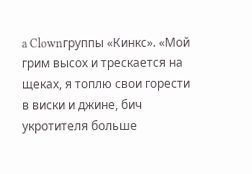a Clownгруппы «Кинкс». «Мой грим высох и трескается на щеках, я топлю свои горести в виски и джине, бич укротителя больше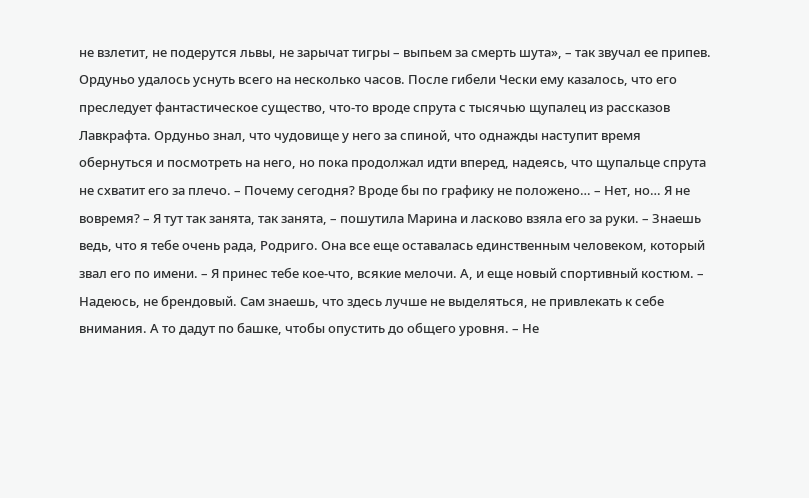не взлетит, не подерутся львы, не зарычат тигры – выпьем за смерть шута», – так звучал ее припев. Ордуньо удалось уснуть всего на несколько часов. После гибели Чески ему казалось, что его преследует фантастическое существо, что-то вроде спрута с тысячью щупалец из рассказов Лавкрафта. Ордуньо знал, что чудовище у него за спиной, что однажды наступит время обернуться и посмотреть на него, но пока продолжал идти вперед, надеясь, что щупальце спрута не схватит его за плечо. – Почему сегодня? Вроде бы по графику не положено… – Нет, но… Я не вовремя? – Я тут так занята, так занята, – пошутила Марина и ласково взяла его за руки. – Знаешь ведь, что я тебе очень рада, Родриго. Она все еще оставалась единственным человеком, который звал его по имени. – Я принес тебе кое-что, всякие мелочи. А, и еще новый спортивный костюм. – Надеюсь, не брендовый. Сам знаешь, что здесь лучше не выделяться, не привлекать к себе внимания. А то дадут по башке, чтобы опустить до общего уровня. – Не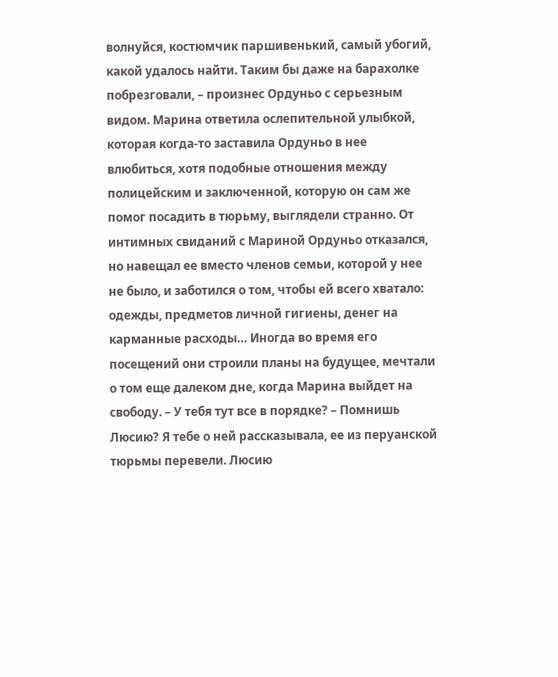волнуйся, костюмчик паршивенький, самый убогий, какой удалось найти. Таким бы даже на барахолке побрезговали, – произнес Ордуньо с серьезным видом. Марина ответила ослепительной улыбкой, которая когда-то заставила Ордуньо в нее влюбиться, хотя подобные отношения между полицейским и заключенной, которую он сам же помог посадить в тюрьму, выглядели странно. От интимных свиданий с Мариной Ордуньо отказался, но навещал ее вместо членов семьи, которой у нее не было, и заботился о том, чтобы ей всего хватало: одежды, предметов личной гигиены, денег на карманные расходы… Иногда во время его посещений они строили планы на будущее, мечтали о том еще далеком дне, когда Марина выйдет на свободу. – У тебя тут все в порядке? – Помнишь Люсию? Я тебе о ней рассказывала, ее из перуанской тюрьмы перевели. Люсию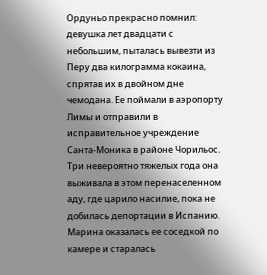Ордуньо прекрасно помнил: девушка лет двадцати с небольшим, пыталась вывезти из Перу два килограмма кокаина, спрятав их в двойном дне чемодана. Ее поймали в аэропорту Лимы и отправили в исправительное учреждение Санта-Моника в районе Чорильос. Три невероятно тяжелых года она выживала в этом перенаселенном аду, где царило насилие, пока не добилась депортации в Испанию. Марина оказалась ее соседкой по камере и старалась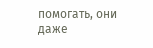помогать, они даже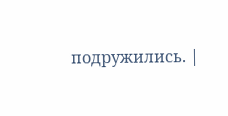подружились. |